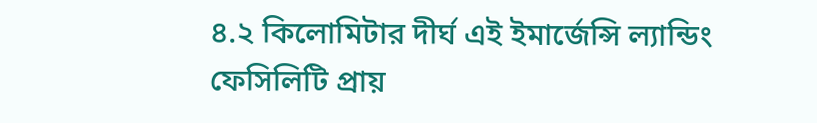৪.২ কিলোমিটার দীর্ঘ এই ইমার্জেন্সি ল্যান্ডিং ফেসিলিটি প্রায়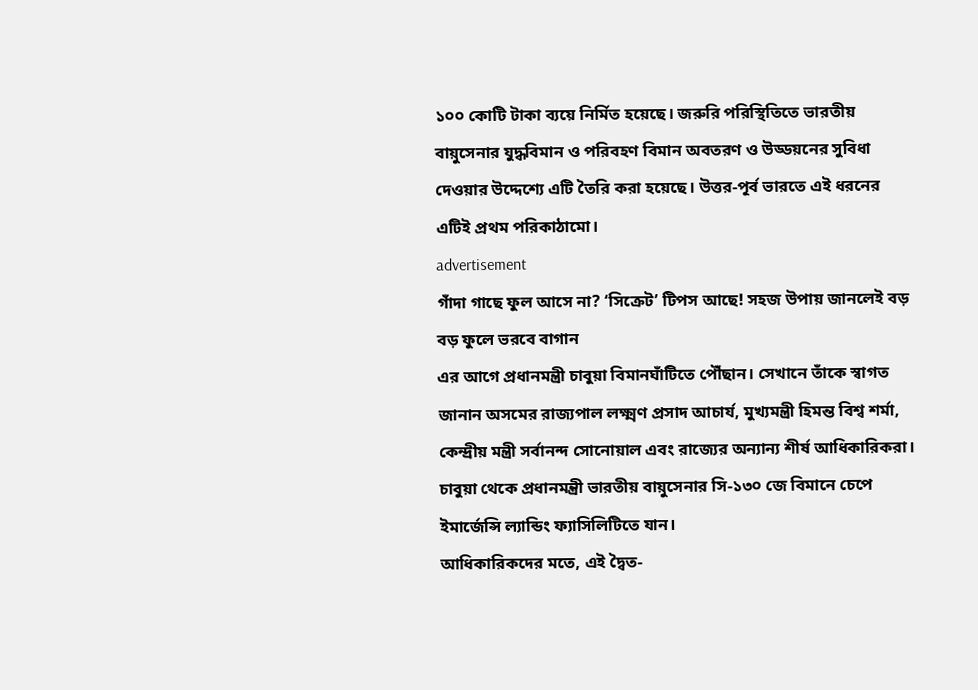১০০ কোটি টাকা ব্যয়ে নির্মিত হয়েছে। জরুরি পরিস্থিতিতে ভারতীয় বায়ুসেনার যুদ্ধবিমান ও পরিবহণ বিমান অবতরণ ও উড্ডয়নের সুবিধা দেওয়ার উদ্দেশ্যে এটি তৈরি করা হয়েছে। উত্তর-পূর্ব ভারতে এই ধরনের এটিই প্রথম পরিকাঠামো।
advertisement
গাঁদা গাছে ফুল আসে না? ‘সিক্রেট’ টিপস আছে! সহজ উপায় জানলেই বড় বড় ফুলে ভরবে বাগান
এর আগে প্রধানমন্ত্রী চাবুয়া বিমানঘাঁটিতে পৌঁছান। সেখানে তাঁকে স্বাগত জানান অসমের রাজ্যপাল লক্ষ্মণ প্রসাদ আচার্য, মুখ্যমন্ত্রী হিমন্ত বিশ্ব শর্মা, কেন্দ্রীয় মন্ত্রী সর্বানন্দ সোনোয়াল এবং রাজ্যের অন্যান্য শীর্ষ আধিকারিকরা। চাবুয়া থেকে প্রধানমন্ত্রী ভারতীয় বায়ুসেনার সি-১৩০ জে বিমানে চেপে ইমার্জেন্সি ল্যান্ডিং ফ্যাসিলিটিতে যান।
আধিকারিকদের মতে, এই দ্বৈত-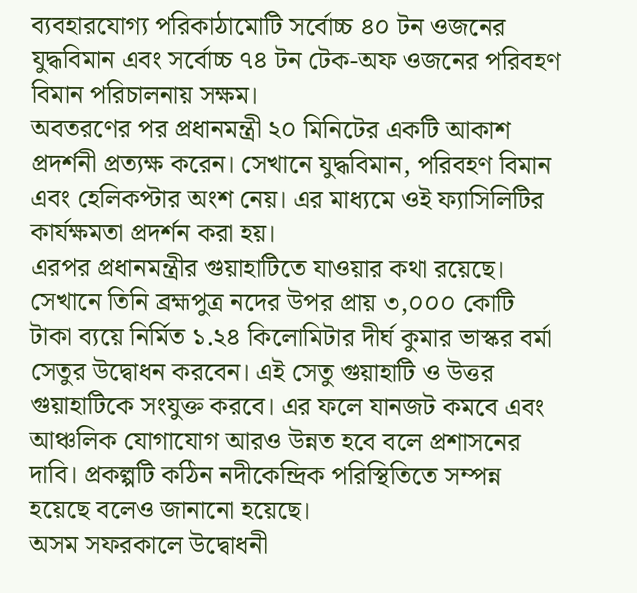ব্যবহারযোগ্য পরিকাঠামোটি সর্বোচ্চ ৪০ টন ওজনের যুদ্ধবিমান এবং সর্বোচ্চ ৭৪ টন টেক-অফ ওজনের পরিবহণ বিমান পরিচালনায় সক্ষম।
অবতরণের পর প্রধানমন্ত্রী ২০ মিনিটের একটি আকাশ প্রদর্শনী প্রত্যক্ষ করেন। সেখানে যুদ্ধবিমান, পরিবহণ বিমান এবং হেলিকপ্টার অংশ নেয়। এর মাধ্যমে ওই ফ্যাসিলিটির কার্যক্ষমতা প্রদর্শন করা হয়।
এরপর প্রধানমন্ত্রীর গুয়াহাটিতে যাওয়ার কথা রয়েছে। সেখানে তিনি ব্রহ্মপুত্র নদের উপর প্রায় ৩,০০০ কোটি টাকা ব্যয়ে নির্মিত ১.২৪ কিলোমিটার দীর্ঘ কুমার ভাস্কর বর্মা সেতুর উদ্বোধন করবেন। এই সেতু গুয়াহাটি ও উত্তর গুয়াহাটিকে সংযুক্ত করবে। এর ফলে যানজট কমবে এবং আঞ্চলিক যোগাযোগ আরও উন্নত হবে বলে প্রশাসনের দাবি। প্রকল্পটি কঠিন নদীকেন্দ্রিক পরিস্থিতিতে সম্পন্ন হয়েছে বলেও জানানো হয়েছে।
অসম সফরকালে উদ্বোধনী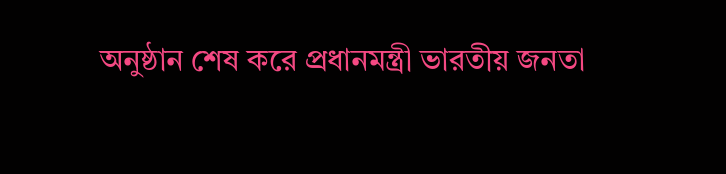অনুষ্ঠান শেষ করে প্রধানমন্ত্রী ভারতীয় জনতা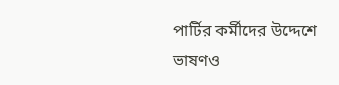পার্টির কর্মীদের উদ্দেশে ভাষণও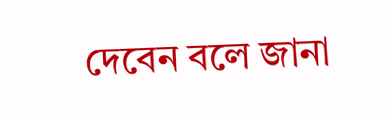দেবেন বলে জানা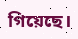গিয়েছে।